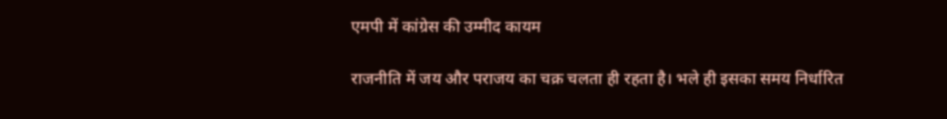एमपी में कांग्रेस की उम्मीद कायम

राजनीति में जय और पराजय का चक्र चलता ही रहता है। भले ही इसका समय निर्धारित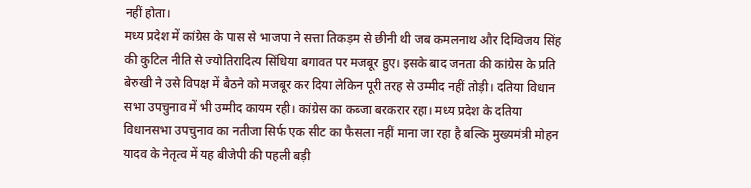नहीं होता।
मध्य प्रदेश में कांग्रेस के पास से भाजपा ने सत्ता तिकड़म से छीनी थी जब कमलनाथ और दिग्विजय सिंह की कुटिल नीति से ज्योतिरादित्य सिंधिया बगावत पर मजबूर हुए। इसके बाद जनता की कांग्रेस के प्रति बेरुखी ने उसे विपक्ष में बैठने को मजबूर कर दिया लेकिन पूरी तरह से उम्मीद नहीं तोड़ी। दतिया विधान सभा उपचुनाव में भी उम्मीद कायम रही। कांग्रेस का कब्जा बरकरार रहा। मध्य प्रदेश के दतिया विधानसभा उपचुनाव का नतीजा सिर्फ एक सीट का फैसला नहीं माना जा रहा है बल्कि मुख्यमंत्री मोहन यादव के नेतृत्व में यह बीजेपी की पहली बड़ी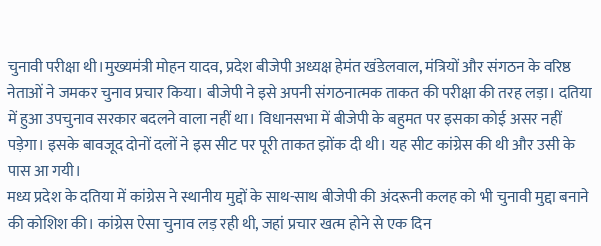चुनावी परीक्षा थी।मुख्यमंत्री मोहन यादव, प्रदेश बीजेपी अध्यक्ष हेमंत खंडेलवाल, मंत्रियों और संगठन के वरिष्ठ नेताओं ने जमकर चुनाव प्रचार किया। बीजेपी ने इसे अपनी संगठनात्मक ताकत की परीक्षा की तरह लड़ा। दतिया में हुआ उपचुनाव सरकार बदलने वाला नहीं था। विधानसभा में बीजेपी के बहुमत पर इसका कोई असर नहीं पड़ेगा। इसके बावजूद दोनों दलों ने इस सीट पर पूरी ताकत झोंक दी थी। यह सीट कांग्रेस की थी और उसी के पास आ गयी।
मध्य प्रदेश के दतिया में कांग्रेस ने स्थानीय मुद्दों के साथ-साथ बीजेपी की अंदरूनी कलह को भी चुनावी मुद्दा बनाने की कोशिश की। कांग्रेस ऐसा चुनाव लड़ रही थी, जहां प्रचार खत्म होने से एक दिन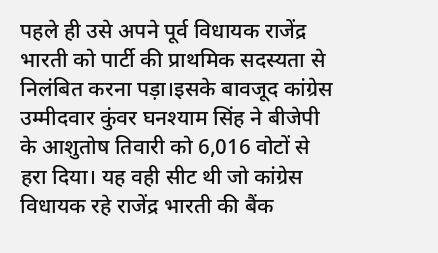पहले ही उसे अपने पूर्व विधायक राजेंद्र भारती को पार्टी की प्राथमिक सदस्यता से निलंबित करना पड़ा।इसके बावजूद कांग्रेस उम्मीदवार कुंवर घनश्याम सिंह ने बीजेपी के आशुतोष तिवारी को 6,016 वोटों से हरा दिया। यह वही सीट थी जो कांग्रेस विधायक रहे राजेंद्र भारती की बैंक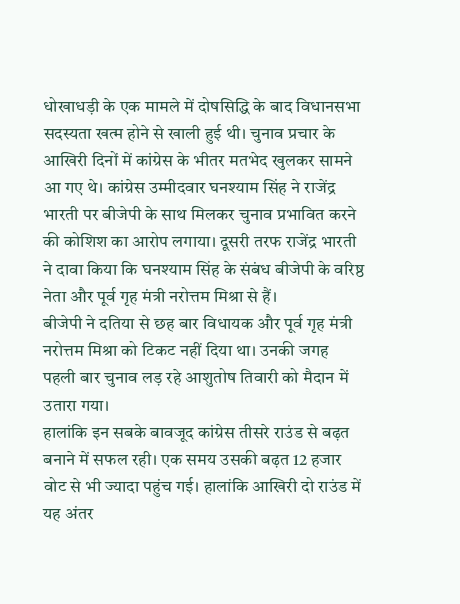धोखाधड़ी के एक मामले में दोषसिद्धि के बाद विधानसभा सदस्यता खत्म होने से खाली हुई थी। चुनाव प्रचार के आखिरी दिनों में कांग्रेस के भीतर मतभेद खुलकर सामने आ गए थे। कांग्रेस उम्मीदवार घनश्याम सिंह ने राजेंद्र भारती पर बीजेपी के साथ मिलकर चुनाव प्रभावित करने की कोशिश का आरोप लगाया। दूसरी तरफ राजेंद्र भारती ने दावा किया कि घनश्याम सिंह के संबंध बीजेपी के वरिष्ठ नेता और पूर्व गृह मंत्री नरोत्तम मिश्रा से हैं।
बीजेपी ने दतिया से छह बार विधायक और पूर्व गृह मंत्री नरोत्तम मिश्रा को टिकट नहीं दिया था। उनकी जगह पहली बार चुनाव लड़ रहे आशुतोष तिवारी को मैदान में उतारा गया।
हालांकि इन सबके बावजूद कांग्रेस तीसरे राउंड से बढ़त बनाने में सफल रही। एक समय उसकी बढ़त 12 हजार वोट से भी ज्यादा पहुंच गई। हालांकि आखिरी दो राउंड में यह अंतर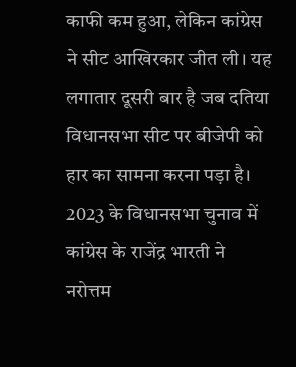काफी कम हुआ, लेकिन कांग्रेस ने सीट आखिरकार जीत ली। यह लगातार दूसरी बार है जब दतिया विधानसभा सीट पर बीजेपी को हार का सामना करना पड़ा है। 2023 के विधानसभा चुनाव में कांग्रेस के राजेंद्र भारती ने नरोत्तम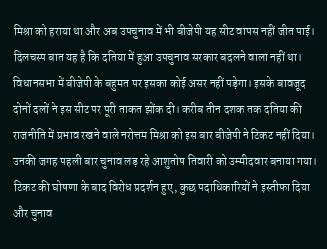मिश्रा को हराया था और अब उपचुनाव में भी बीजेपी यह सीट वापस नहीं जीत पाई। दिलचस्प बात यह है कि दतिया में हुआ उपचुनाव सरकार बदलने वाला नहीं था। विधानसभा में बीजेपी के बहुमत पर इसका कोई असर नहीं पड़ेगा। इसके बावजूद दोनों दलों ने इस सीट पर पूरी ताकत झोंक दी। करीब तीन दशक तक दतिया की राजनीति में प्रभाव रखने वाले नरोत्तम मिश्रा को इस बार बीजेपी ने टिकट नहीं दिया। उनकी जगह पहली बार चुनाव लड़ रहे आशुतोष तिवारी को उम्मीदवार बनाया गया। टिकट की घोषणा के बाद विरोध प्रदर्शन हुए, कुछ पदाधिकारियों ने इस्तीफा दिया और चुनाव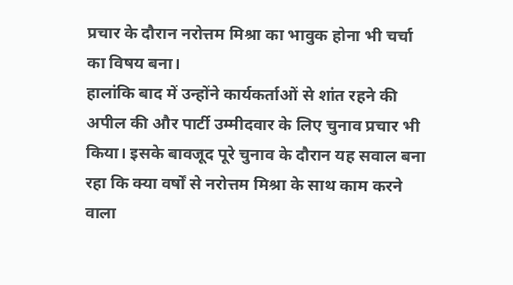प्रचार के दौरान नरोत्तम मिश्रा का भावुक होना भी चर्चा का विषय बना।
हालांकि बाद में उन्होंने कार्यकर्ताओं से शांत रहने की अपील की और पार्टी उम्मीदवार के लिए चुनाव प्रचार भी किया। इसके बावजूद पूरे चुनाव के दौरान यह सवाल बना रहा कि क्या वर्षों से नरोत्तम मिश्रा के साथ काम करने वाला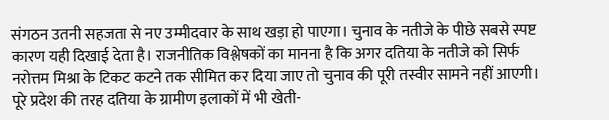संगठन उतनी सहजता से नए उम्मीदवार के साथ खड़ा हो पाएगा। चुनाव के नतीजे के पीछे सबसे स्पष्ट कारण यही दिखाई देता है। राजनीतिक विश्लेषकों का मानना है कि अगर दतिया के नतीजे को सिर्फ नरोत्तम मिश्रा के टिकट कटने तक सीमित कर दिया जाए तो चुनाव की पूरी तस्वीर सामने नहीं आएगी। पूरे प्रदेश की तरह दतिया के ग्रामीण इलाकों में भी खेती-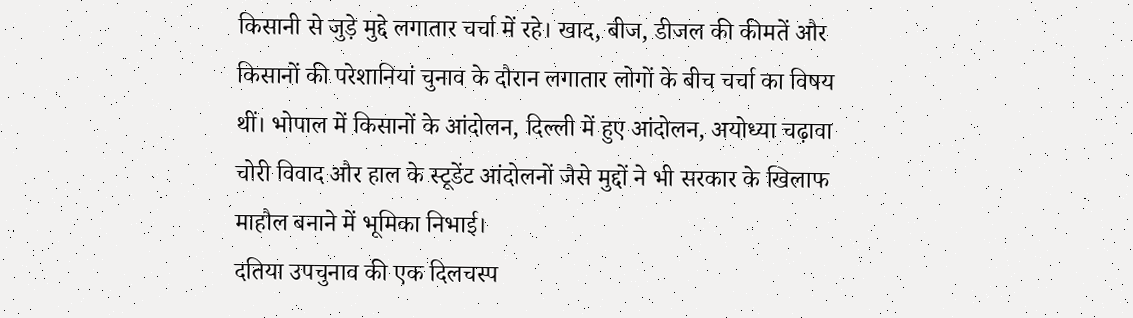किसानी से जुड़े मुद्दे लगातार चर्चा में रहे। खाद, बीज, डीजल की कीमतें और किसानों की परेशानियां चुनाव के दौरान लगातार लोगों के बीच चर्चा का विषय थीं। भोपाल में किसानों के आंदोलन, दिल्ली में हुए आंदोलन, अयोध्या चढ़ावा चोरी विवाद और हाल के स्टूडेंट आंदोलनों जैसे मुद्दों ने भी सरकार के खिलाफ माहौल बनाने में भूमिका निभाई।
दतिया उपचुनाव की एक दिलचस्प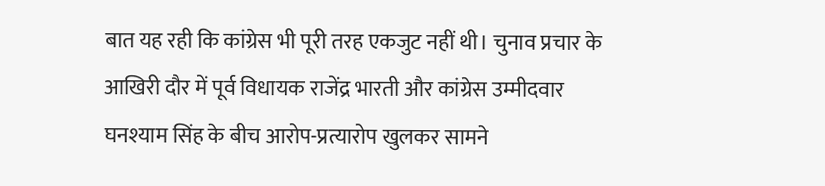बात यह रही कि कांग्रेस भी पूरी तरह एकजुट नहीं थी। चुनाव प्रचार के आखिरी दौर में पूर्व विधायक राजेंद्र भारती और कांग्रेस उम्मीदवार घनश्याम सिंह के बीच आरोप-प्रत्यारोप खुलकर सामने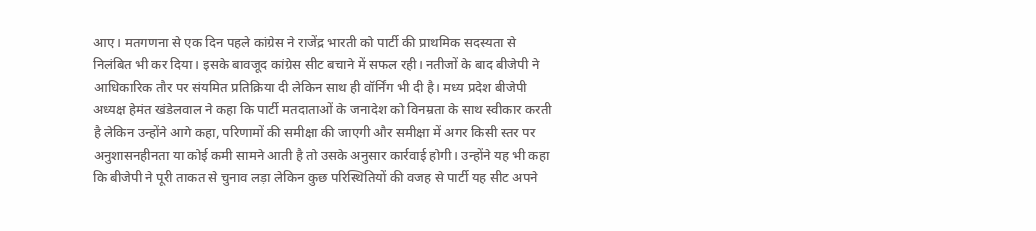आए। मतगणना से एक दिन पहले कांग्रेस ने राजेंद्र भारती को पार्टी की प्राथमिक सदस्यता से निलंबित भी कर दिया। इसके बावजूद कांग्रेस सीट बचाने में सफल रही। नतीजों के बाद बीजेपी ने आधिकारिक तौर पर संयमित प्रतिक्रिया दी लेकिन साथ ही वॉर्निंग भी दी है। मध्य प्रदेश बीजेपी अध्यक्ष हेमंत खंडेलवाल ने कहा कि पार्टी मतदाताओं के जनादेश को विनम्रता के साथ स्वीकार करती है लेकिन उन्होंने आगे कहा, परिणामों की समीक्षा की जाएगी और समीक्षा में अगर किसी स्तर पर अनुशासनहीनता या कोई कमी सामने आती है तो उसके अनुसार कार्रवाई होगी। उन्होंने यह भी कहा कि बीजेपी ने पूरी ताकत से चुनाव लड़ा लेकिन कुछ परिस्थितियों की वजह से पार्टी यह सीट अपने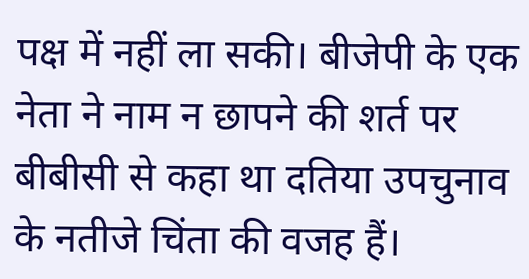पक्ष में नहीं ला सकी। बीजेपी के एक नेता ने नाम न छापने की शर्त पर बीबीसी से कहा था दतिया उपचुनाव के नतीजे चिंता की वजह हैं।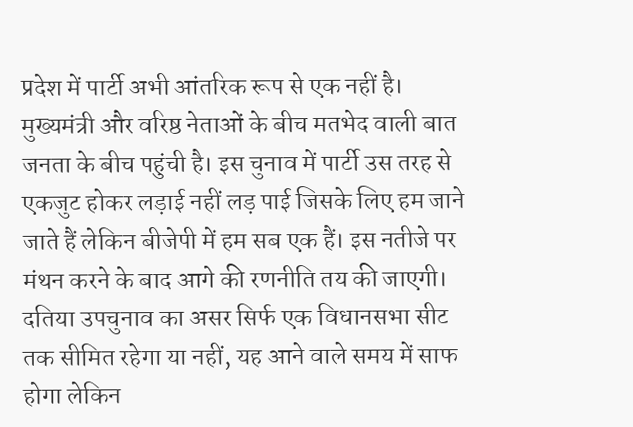प्रदेश में पार्टी अभी आंतरिक रूप से एक नहीं है। मुख्यमंत्री और वरिष्ठ नेताओं के बीच मतभेद वाली बात जनता के बीच पहुंची है। इस चुनाव में पार्टी उस तरह से एकजुट होकर लड़ाई नहीं लड़ पाई जिसके लिए हम जाने जाते हैं लेकिन बीजेपी में हम सब एक हैं। इस नतीजे पर मंथन करने के बाद आगे की रणनीति तय की जाएगी।
दतिया उपचुनाव का असर सिर्फ एक विधानसभा सीट तक सीमित रहेगा या नहीं, यह आने वाले समय में साफ होगा लेकिन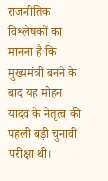राजनीतिक विश्लेषकों का मानना है कि मुख्यमंत्री बनने के बाद यह मोहन यादव के नेतृत्व की पहली बड़ी चुनावी परीक्षा थी।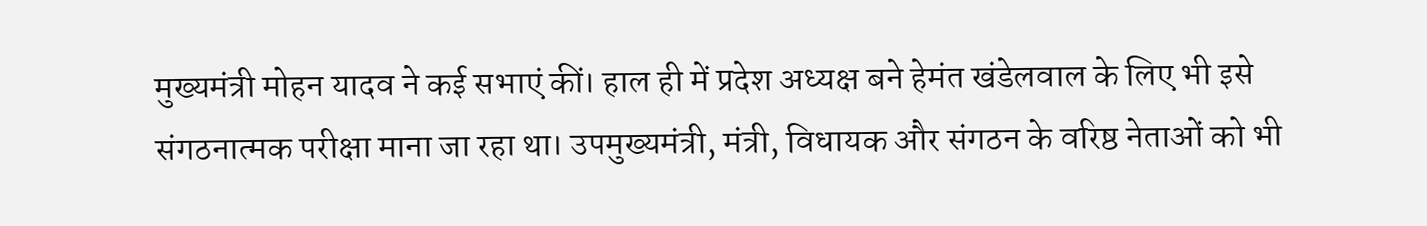मुख्यमंत्री मोहन यादव ने कई सभाएं कीं। हाल ही में प्रदेश अध्यक्ष बने हेमंत खंडेलवाल के लिए भी इसे संगठनात्मक परीक्षा माना जा रहा था। उपमुख्यमंत्री, मंत्री, विधायक और संगठन के वरिष्ठ नेताओं को भी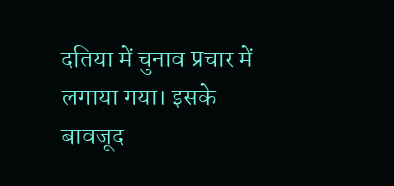दतिया में चुनाव प्रचार में लगाया गया। इसके बावजूद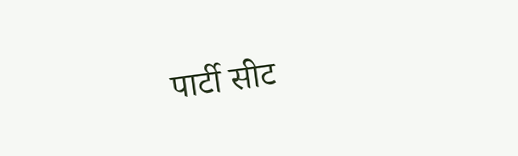पार्टी सीट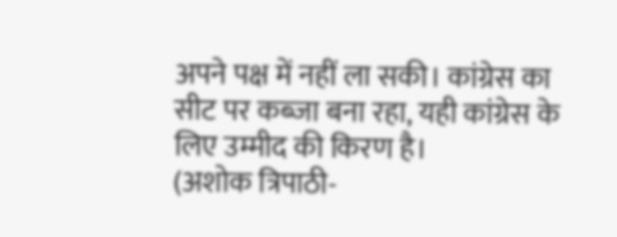अपने पक्ष में नहीं ला सकी। कांग्रेस का सीट पर कब्जा बना रहा, यही कांग्रेस के लिए उम्मीद की किरण है।
(अशोक त्रिपाठी-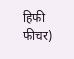हिफी फीचर)